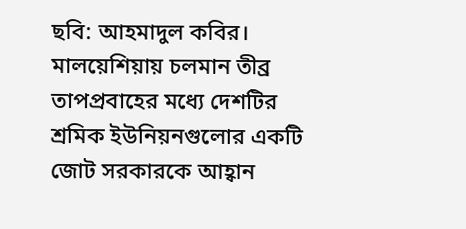ছবি: আহমাদুল কবির।
মালয়েশিয়ায় চলমান তীব্র তাপপ্রবাহের মধ্যে দেশটির শ্রমিক ইউনিয়নগুলোর একটি জোট সরকারকে আহ্বান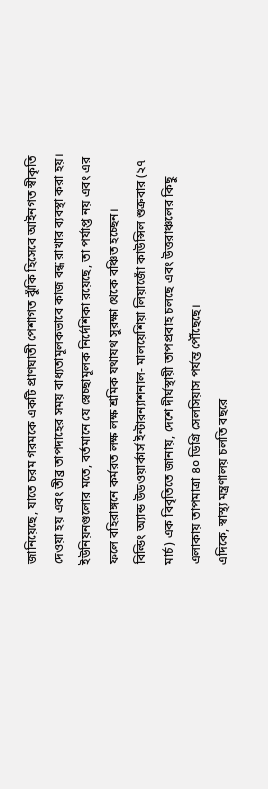জানিয়েছে, যাতে চরম গরমকে একটি প্রাণঘাতী পেশাগত ঝুঁকি হিসেবে আইনগত স্বীকৃতি দেওয়া হয় এবং তীব্র তাপদাহের সময় বাধ্যতামূলকভাবে কাজ বন্ধ রাখার ব্যবস্থা করা হয়।
ইউনিয়নগুলোর মতে, বর্তমানে যে স্বেচ্ছামূলক নির্দেশিকা রয়েছে, তা পর্যাপ্ত নয় এবং এর ফলে বহিরাঙ্গনে কর্মরত লক্ষ লক্ষ শ্রমিক যথাযথ সুরক্ষা থেকে বঞ্চিত হচ্ছেন।
বিল্ডিং অ্যান্ড উডওয়ার্কার্স ইন্টারন্যাশনাল- মালয়েশিয়া লিয়াজোঁ কাউন্সিল শুক্রবার (২৭ মার্চ) এক বিবৃতিতে জানায়, দেশে দীর্ঘস্থায়ী তাপপ্রবাহ চলছে এবং উত্তরাঞ্চলের কিছু এলাকায় তাপমাত্রা ৪০ ডিগ্রি সেলসিয়াস পর্যন্ত পৌঁছেছে।
এদিকে, স্বাস্থ্য মন্ত্রণালয় চলতি বছরে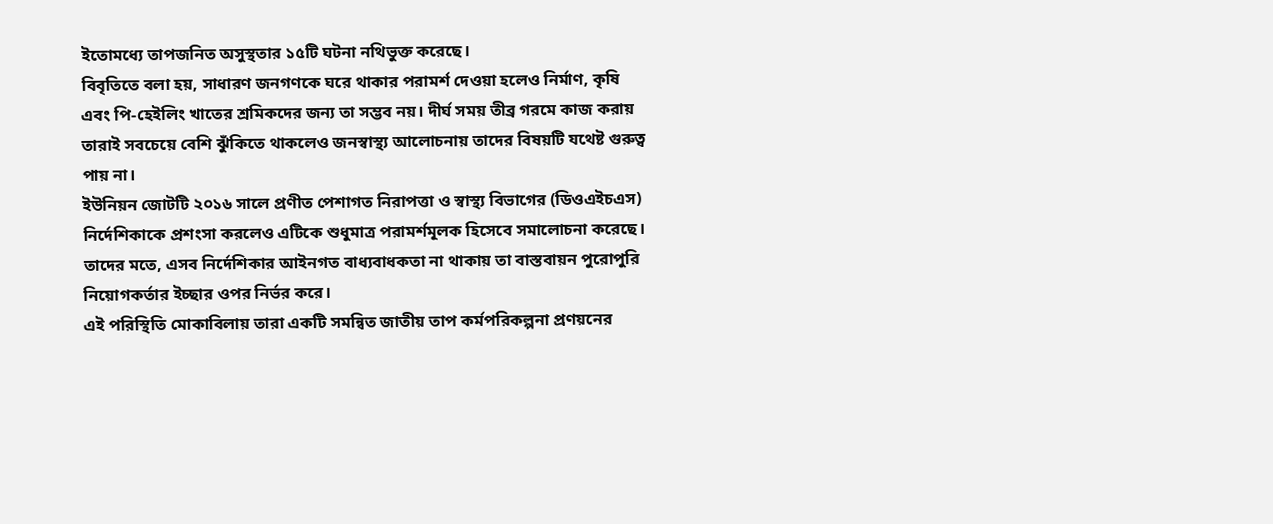ইতোমধ্যে তাপজনিত অসুস্থতার ১৫টি ঘটনা নথিভুক্ত করেছে।
বিবৃতিতে বলা হয়, সাধারণ জনগণকে ঘরে থাকার পরামর্শ দেওয়া হলেও নির্মাণ, কৃষি এবং পি-হেইলিং খাতের শ্রমিকদের জন্য তা সম্ভব নয়। দীর্ঘ সময় তীব্র গরমে কাজ করায় তারাই সবচেয়ে বেশি ঝুঁকিতে থাকলেও জনস্বাস্থ্য আলোচনায় তাদের বিষয়টি যথেষ্ট গুরুত্ব পায় না।
ইউনিয়ন জোটটি ২০১৬ সালে প্রণীত পেশাগত নিরাপত্তা ও স্বাস্থ্য বিভাগের (ডিওএইচএস) নির্দেশিকাকে প্রশংসা করলেও এটিকে শুধুমাত্র পরামর্শমূলক হিসেবে সমালোচনা করেছে। তাদের মতে, এসব নির্দেশিকার আইনগত বাধ্যবাধকতা না থাকায় তা বাস্তবায়ন পুরোপুরি নিয়োগকর্তার ইচ্ছার ওপর নির্ভর করে।
এই পরিস্থিতি মোকাবিলায় তারা একটি সমন্বিত জাতীয় তাপ কর্মপরিকল্পনা প্রণয়নের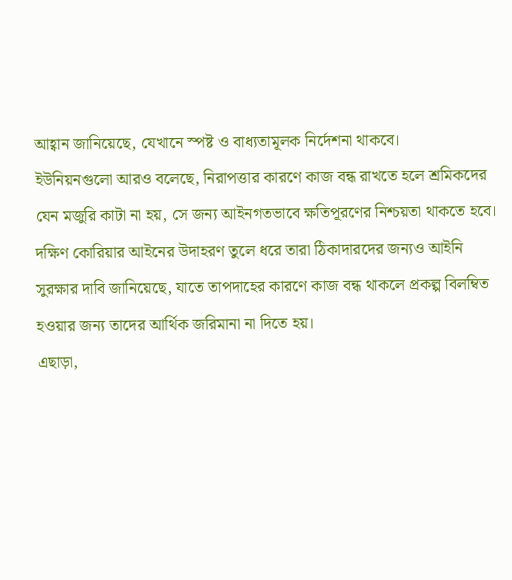আহ্বান জানিয়েছে, যেখানে স্পষ্ট ও বাধ্যতামূলক নির্দেশনা থাকবে।
ইউনিয়নগুলো আরও বলেছে, নিরাপত্তার কারণে কাজ বন্ধ রাখতে হলে শ্রমিকদের যেন মজুরি কাটা না হয়, সে জন্য আইনগতভাবে ক্ষতিপূরণের নিশ্চয়তা থাকতে হবে।
দক্ষিণ কোরিয়ার আইনের উদাহরণ তুলে ধরে তারা ঠিকাদারদের জন্যও আইনি সুরক্ষার দাবি জানিয়েছে, যাতে তাপদাহের কারণে কাজ বন্ধ থাকলে প্রকল্প বিলম্বিত হওয়ার জন্য তাদের আর্থিক জরিমানা না দিতে হয়।
এছাড়া,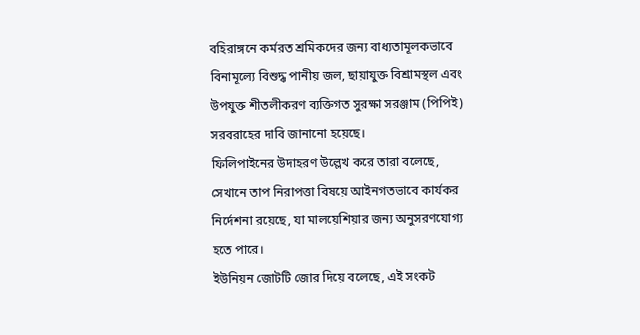বহিরাঙ্গনে কর্মরত শ্রমিকদের জন্য বাধ্যতামূলকভাবে বিনামূল্যে বিশুদ্ধ পানীয় জল, ছায়াযুক্ত বিশ্রামস্থল এবং উপযুক্ত শীতলীকরণ ব্যক্তিগত সুরক্ষা সরঞ্জাম (পিপিই) সরবরাহের দাবি জানানো হয়েছে।
ফিলিপাইনের উদাহরণ উল্লেখ করে তারা বলেছে, সেখানে তাপ নিরাপত্তা বিষয়ে আইনগতভাবে কার্যকর নির্দেশনা রয়েছে, যা মালয়েশিয়ার জন্য অনুসরণযোগ্য হতে পারে।
ইউনিয়ন জোটটি জোর দিয়ে বলেছে, এই সংকট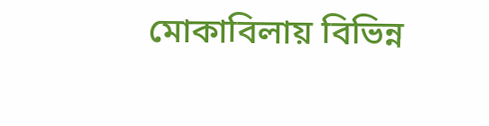মোকাবিলায় বিভিন্ন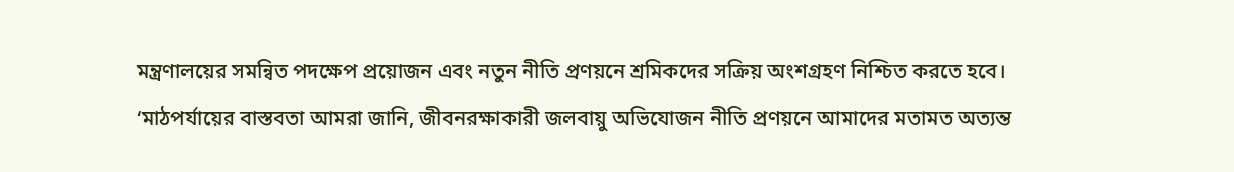মন্ত্রণালয়ের সমন্বিত পদক্ষেপ প্রয়োজন এবং নতুন নীতি প্রণয়নে শ্রমিকদের সক্রিয় অংশগ্রহণ নিশ্চিত করতে হবে।
‘মাঠপর্যায়ের বাস্তবতা আমরা জানি, জীবনরক্ষাকারী জলবায়ু অভিযোজন নীতি প্রণয়নে আমাদের মতামত অত্যন্ত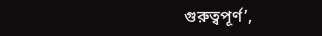গুরুত্বপূর্ণ’,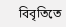বিবৃতিতে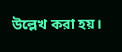উল্লেখ করা হয়।